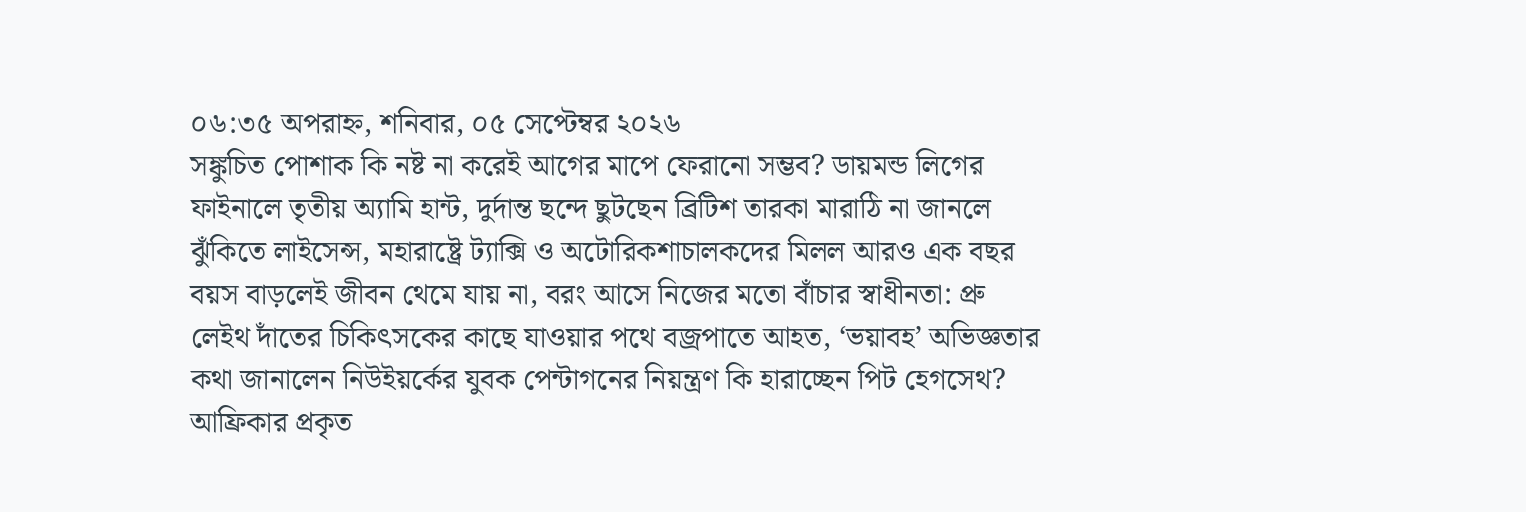০৬:৩৫ অপরাহ্ন, শনিবার, ০৫ সেপ্টেম্বর ২০২৬
সঙ্কুচিত পোশাক কি নষ্ট না করেই আগের মাপে ফেরানো সম্ভব? ডায়মন্ড লিগের ফাইনালে তৃতীয় অ্যামি হান্ট, দুর্দান্ত ছন্দে ছুটছেন ব্রিটিশ তারকা মারাঠি না জানলে ঝুঁকিতে লাইসেন্স, মহারাষ্ট্রে ট্যাক্সি ও অটোরিকশাচালকদের মিলল আরও এক বছর বয়স বাড়লেই জীবন থেমে যায় না, বরং আসে নিজের মতো বাঁচার স্বাধীনতা: প্রু লেইথ দাঁতের চিকিৎসকের কাছে যাওয়ার পথে বজ্রপাতে আহত, ‘ভয়াবহ’ অভিজ্ঞতার কথা জানালেন নিউইয়র্কের যুবক পেন্টাগনের নিয়ন্ত্রণ কি হারাচ্ছেন পিট হেগসেথ? আফ্রিকার প্রকৃত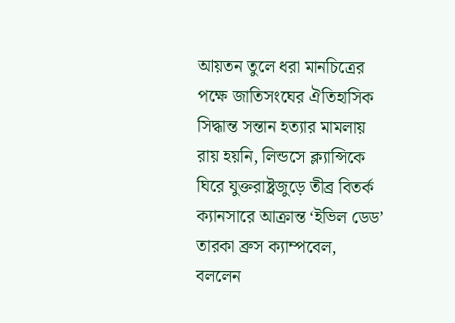আয়তন তুলে ধরা মানচিত্রের পক্ষে জাতিসংঘের ঐতিহাসিক সিদ্ধান্ত সন্তান হত্যার মামলায় রায় হয়নি, লিন্ডসে ক্ল্যান্সিকে ঘিরে যুক্তরাষ্ট্রজুড়ে তীব্র বিতর্ক ক্যানসারে আক্রান্ত ‘ইভিল ডেড’ তারকা ব্রুস ক্যাম্পবেল, বললেন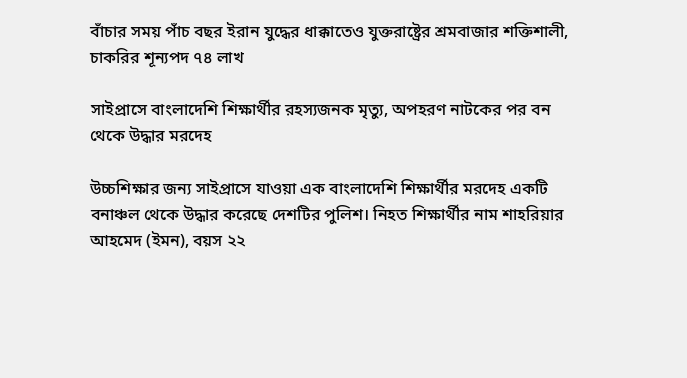বাঁচার সময় পাঁচ বছর ইরান যুদ্ধের ধাক্কাতেও যুক্তরাষ্ট্রের শ্রমবাজার শক্তিশালী, চাকরির শূন্যপদ ৭৪ লাখ

সাইপ্রাসে বাংলাদেশি শিক্ষার্থীর রহস্যজনক মৃত্যু, অপহরণ নাটকের পর বন থেকে উদ্ধার মরদেহ

উচ্চশিক্ষার জন্য সাইপ্রাসে যাওয়া এক বাংলাদেশি শিক্ষার্থীর মরদেহ একটি বনাঞ্চল থেকে উদ্ধার করেছে দেশটির পুলিশ। নিহত শিক্ষার্থীর নাম শাহরিয়ার আহমেদ (ইমন), বয়স ২২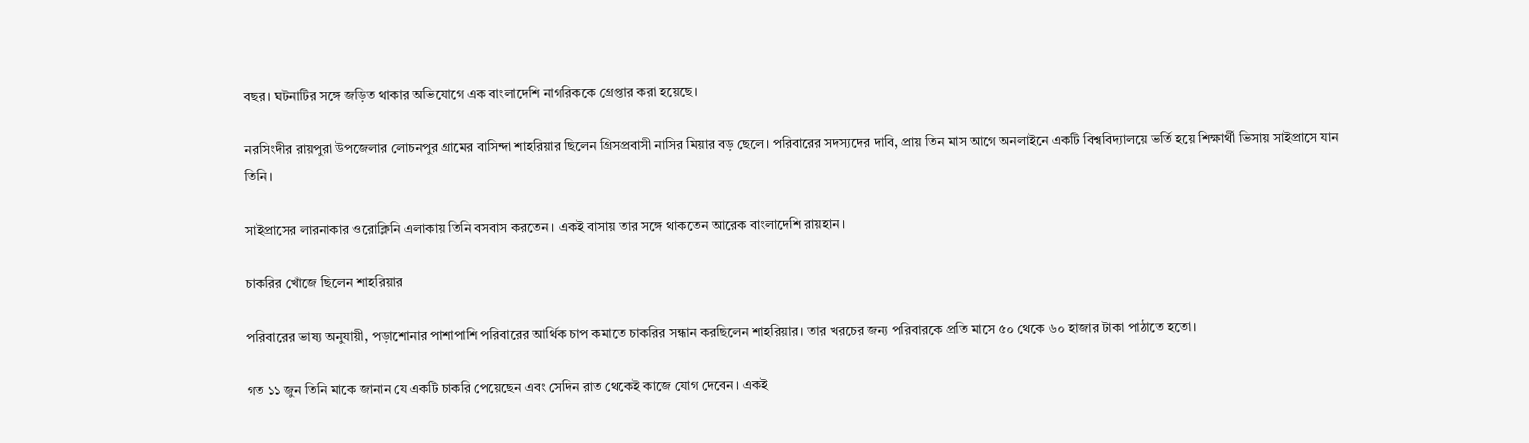বছর। ঘটনাটির সঙ্গে জড়িত থাকার অভিযোগে এক বাংলাদেশি নাগরিককে গ্রেপ্তার করা হয়েছে।

নরসিংদীর রায়পুরা উপজেলার লোচনপুর গ্রামের বাসিন্দা শাহরিয়ার ছিলেন গ্রিসপ্রবাসী নাসির মিয়ার বড় ছেলে। পরিবারের সদস্যদের দাবি, প্রায় তিন মাস আগে অনলাইনে একটি বিশ্ববিদ্যালয়ে ভর্তি হয়ে শিক্ষার্থী ভিসায় সাইপ্রাসে যান তিনি।

সাইপ্রাসের লারনাকার ওরোক্লিনি এলাকায় তিনি বসবাস করতেন। একই বাসায় তার সঙ্গে থাকতেন আরেক বাংলাদেশি রায়হান।

চাকরির খোঁজে ছিলেন শাহরিয়ার

পরিবারের ভাষ্য অনুযায়ী, পড়াশোনার পাশাপাশি পরিবারের আর্থিক চাপ কমাতে চাকরির সন্ধান করছিলেন শাহরিয়ার। তার খরচের জন্য পরিবারকে প্রতি মাসে ৫০ থেকে ৬০ হাজার টাকা পাঠাতে হতো।

গত ১১ জুন তিনি মাকে জানান যে একটি চাকরি পেয়েছেন এবং সেদিন রাত থেকেই কাজে যোগ দেবেন। একই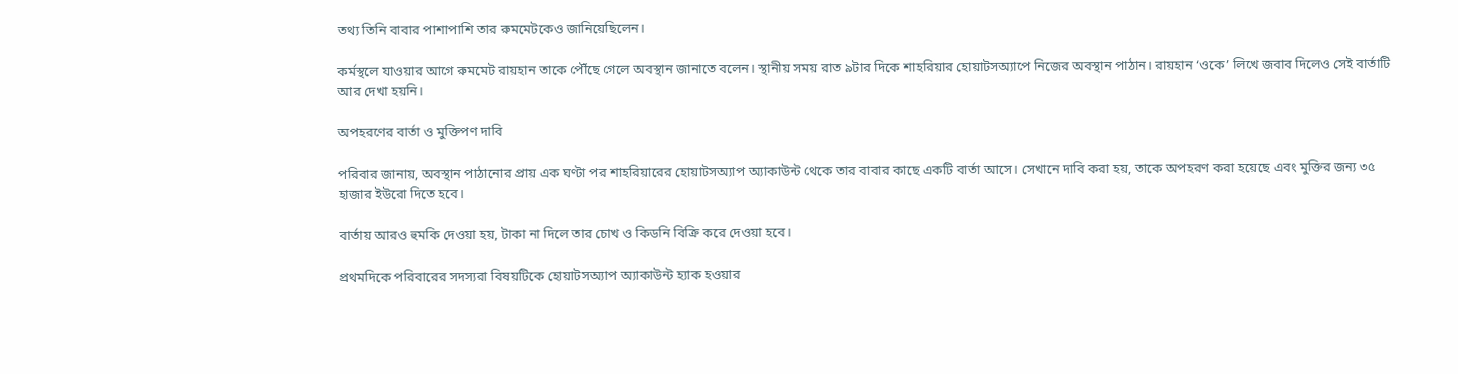তথ্য তিনি বাবার পাশাপাশি তার রুমমেটকেও জানিয়েছিলেন।

কর্মস্থলে যাওয়ার আগে রুমমেট রায়হান তাকে পৌঁছে গেলে অবস্থান জানাতে বলেন। স্থানীয় সময় রাত ৯টার দিকে শাহরিয়ার হোয়াটসঅ্যাপে নিজের অবস্থান পাঠান। রায়হান ‘ওকে’ লিখে জবাব দিলেও সেই বার্তাটি আর দেখা হয়নি।

অপহরণের বার্তা ও মুক্তিপণ দাবি

পরিবার জানায়, অবস্থান পাঠানোর প্রায় এক ঘণ্টা পর শাহরিয়ারের হোয়াটসঅ্যাপ অ্যাকাউন্ট থেকে তার বাবার কাছে একটি বার্তা আসে। সেখানে দাবি করা হয়, তাকে অপহরণ করা হয়েছে এবং মুক্তির জন্য ৩৫ হাজার ইউরো দিতে হবে।

বার্তায় আরও হুমকি দেওয়া হয়, টাকা না দিলে তার চোখ ও কিডনি বিক্রি করে দেওয়া হবে।

প্রথমদিকে পরিবারের সদস্যরা বিষয়টিকে হোয়াটসঅ্যাপ অ্যাকাউন্ট হ্যাক হওয়ার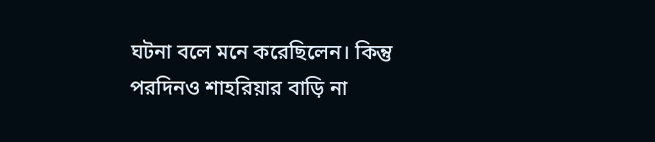ঘটনা বলে মনে করেছিলেন। কিন্তু পরদিনও শাহরিয়ার বাড়ি না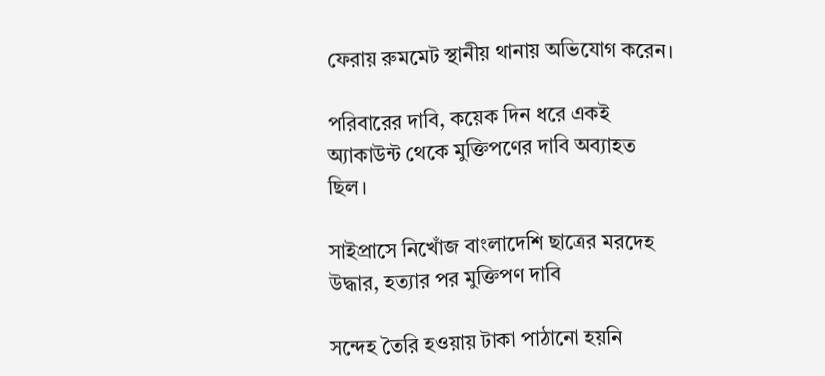ফেরায় রুমমেট স্থানীয় থানায় অভিযোগ করেন।

পরিবারের দাবি, কয়েক দিন ধরে একই অ্যাকাউন্ট থেকে মুক্তিপণের দাবি অব্যাহত ছিল।

সাইপ্রাসে নিখোঁজ বাংলাদেশি ছাত্রের মরদেহ উদ্ধার, হত্যার পর মুক্তিপণ দাবি

সন্দেহ তৈরি হওয়ায় টাকা পাঠানো হয়নি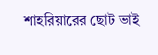শাহরিয়ারের ছোট ভাই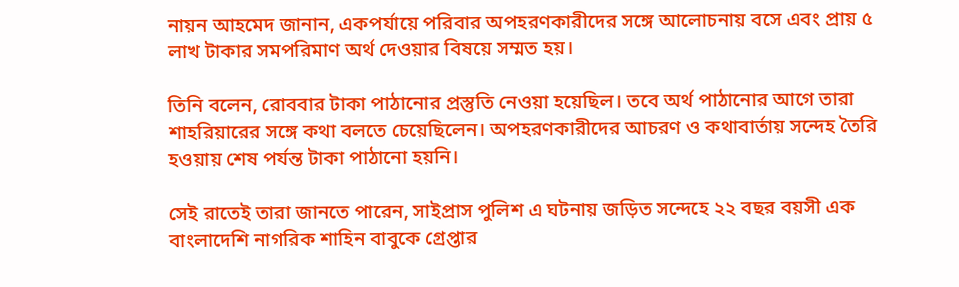নায়ন আহমেদ জানান, একপর্যায়ে পরিবার অপহরণকারীদের সঙ্গে আলোচনায় বসে এবং প্রায় ৫ লাখ টাকার সমপরিমাণ অর্থ দেওয়ার বিষয়ে সম্মত হয়।

তিনি বলেন, রোববার টাকা পাঠানোর প্রস্তুতি নেওয়া হয়েছিল। তবে অর্থ পাঠানোর আগে তারা শাহরিয়ারের সঙ্গে কথা বলতে চেয়েছিলেন। অপহরণকারীদের আচরণ ও কথাবার্তায় সন্দেহ তৈরি হওয়ায় শেষ পর্যন্ত টাকা পাঠানো হয়নি।

সেই রাতেই তারা জানতে পারেন, সাইপ্রাস পুলিশ এ ঘটনায় জড়িত সন্দেহে ২২ বছর বয়সী এক বাংলাদেশি নাগরিক শাহিন বাবুকে গ্রেপ্তার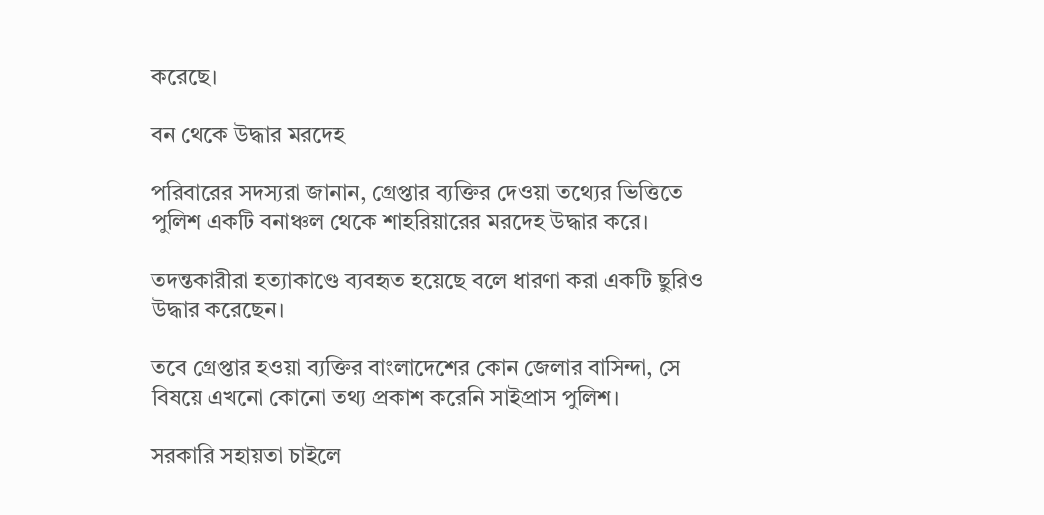করেছে।

বন থেকে উদ্ধার মরদেহ

পরিবারের সদস্যরা জানান, গ্রেপ্তার ব্যক্তির দেওয়া তথ্যের ভিত্তিতে পুলিশ একটি বনাঞ্চল থেকে শাহরিয়ারের মরদেহ উদ্ধার করে।

তদন্তকারীরা হত্যাকাণ্ডে ব্যবহৃত হয়েছে বলে ধারণা করা একটি ছুরিও উদ্ধার করেছেন।

তবে গ্রেপ্তার হওয়া ব্যক্তির বাংলাদেশের কোন জেলার বাসিন্দা, সে বিষয়ে এখনো কোনো তথ্য প্রকাশ করেনি সাইপ্রাস পুলিশ।

সরকারি সহায়তা চাইলে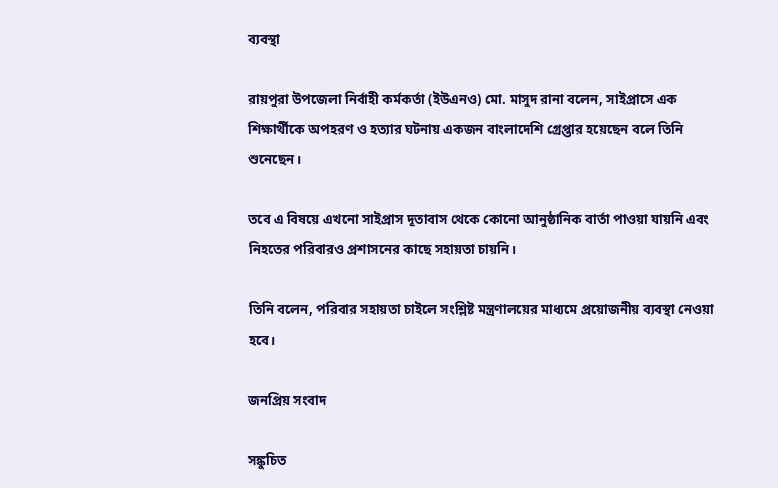ব্যবস্থা

রায়পুরা উপজেলা নির্বাহী কর্মকর্তা (ইউএনও) মো. মাসুদ রানা বলেন, সাইপ্রাসে এক শিক্ষার্থীকে অপহরণ ও হত্যার ঘটনায় একজন বাংলাদেশি গ্রেপ্তার হয়েছেন বলে তিনি শুনেছেন।

তবে এ বিষয়ে এখনো সাইপ্রাস দূতাবাস থেকে কোনো আনুষ্ঠানিক বার্তা পাওয়া যায়নি এবং নিহতের পরিবারও প্রশাসনের কাছে সহায়তা চায়নি।

তিনি বলেন, পরিবার সহায়তা চাইলে সংশ্লিষ্ট মন্ত্রণালয়ের মাধ্যমে প্রয়োজনীয় ব্যবস্থা নেওয়া হবে।

জনপ্রিয় সংবাদ

সঙ্কুচিত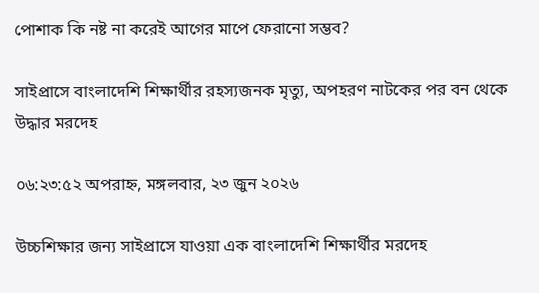পোশাক কি নষ্ট না করেই আগের মাপে ফেরানো সম্ভব?

সাইপ্রাসে বাংলাদেশি শিক্ষার্থীর রহস্যজনক মৃত্যু, অপহরণ নাটকের পর বন থেকে উদ্ধার মরদেহ

০৬:২৩:৫২ অপরাহ্ন, মঙ্গলবার, ২৩ জুন ২০২৬

উচ্চশিক্ষার জন্য সাইপ্রাসে যাওয়া এক বাংলাদেশি শিক্ষার্থীর মরদেহ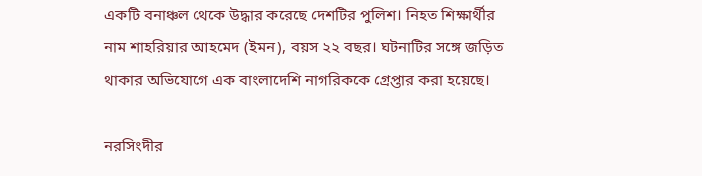একটি বনাঞ্চল থেকে উদ্ধার করেছে দেশটির পুলিশ। নিহত শিক্ষার্থীর নাম শাহরিয়ার আহমেদ (ইমন), বয়স ২২ বছর। ঘটনাটির সঙ্গে জড়িত থাকার অভিযোগে এক বাংলাদেশি নাগরিককে গ্রেপ্তার করা হয়েছে।

নরসিংদীর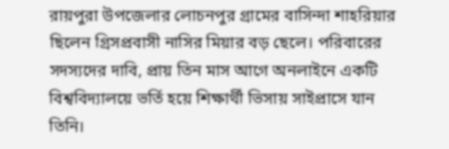রায়পুরা উপজেলার লোচনপুর গ্রামের বাসিন্দা শাহরিয়ার ছিলেন গ্রিসপ্রবাসী নাসির মিয়ার বড় ছেলে। পরিবারের সদস্যদের দাবি, প্রায় তিন মাস আগে অনলাইনে একটি বিশ্ববিদ্যালয়ে ভর্তি হয়ে শিক্ষার্থী ভিসায় সাইপ্রাসে যান তিনি।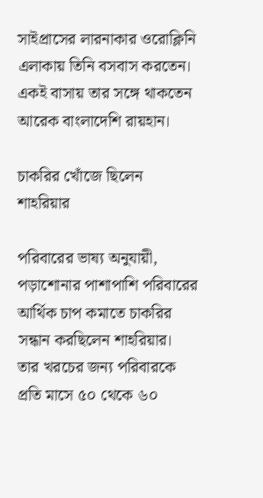সাইপ্রাসের লারনাকার ওরোক্লিনি এলাকায় তিনি বসবাস করতেন। একই বাসায় তার সঙ্গে থাকতেন আরেক বাংলাদেশি রায়হান।

চাকরির খোঁজে ছিলেন শাহরিয়ার

পরিবারের ভাষ্য অনুযায়ী, পড়াশোনার পাশাপাশি পরিবারের আর্থিক চাপ কমাতে চাকরির সন্ধান করছিলেন শাহরিয়ার। তার খরচের জন্য পরিবারকে প্রতি মাসে ৫০ থেকে ৬০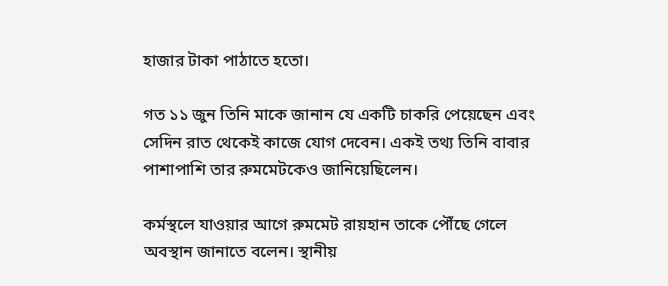হাজার টাকা পাঠাতে হতো।

গত ১১ জুন তিনি মাকে জানান যে একটি চাকরি পেয়েছেন এবং সেদিন রাত থেকেই কাজে যোগ দেবেন। একই তথ্য তিনি বাবার পাশাপাশি তার রুমমেটকেও জানিয়েছিলেন।

কর্মস্থলে যাওয়ার আগে রুমমেট রায়হান তাকে পৌঁছে গেলে অবস্থান জানাতে বলেন। স্থানীয়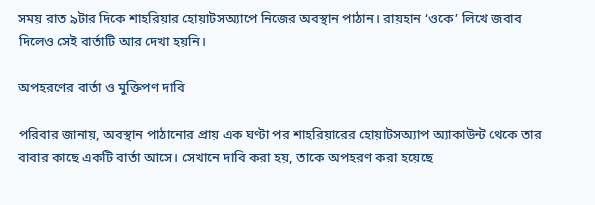সময় রাত ৯টার দিকে শাহরিয়ার হোয়াটসঅ্যাপে নিজের অবস্থান পাঠান। রায়হান ‘ওকে’ লিখে জবাব দিলেও সেই বার্তাটি আর দেখা হয়নি।

অপহরণের বার্তা ও মুক্তিপণ দাবি

পরিবার জানায়, অবস্থান পাঠানোর প্রায় এক ঘণ্টা পর শাহরিয়ারের হোয়াটসঅ্যাপ অ্যাকাউন্ট থেকে তার বাবার কাছে একটি বার্তা আসে। সেখানে দাবি করা হয়, তাকে অপহরণ করা হয়েছে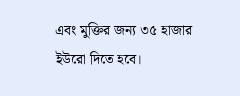এবং মুক্তির জন্য ৩৫ হাজার ইউরো দিতে হবে।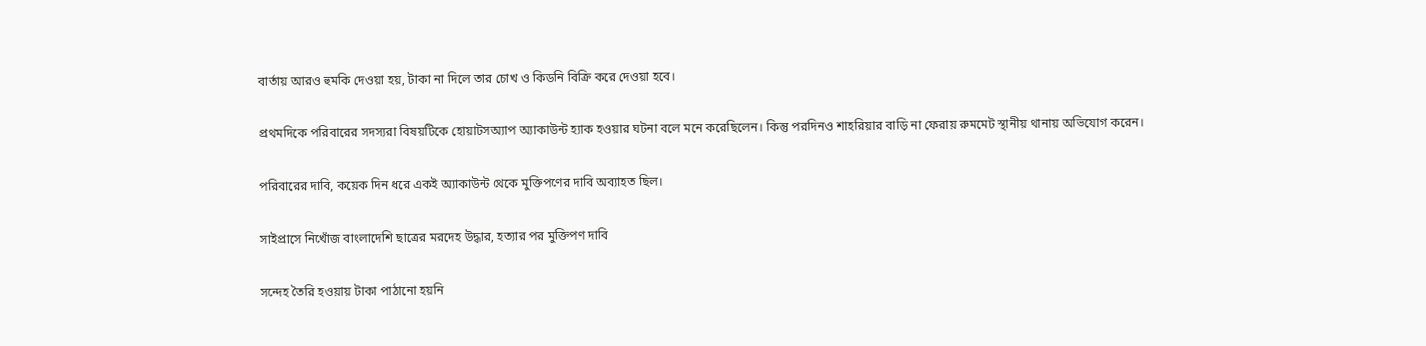বার্তায় আরও হুমকি দেওয়া হয়, টাকা না দিলে তার চোখ ও কিডনি বিক্রি করে দেওয়া হবে।

প্রথমদিকে পরিবারের সদস্যরা বিষয়টিকে হোয়াটসঅ্যাপ অ্যাকাউন্ট হ্যাক হওয়ার ঘটনা বলে মনে করেছিলেন। কিন্তু পরদিনও শাহরিয়ার বাড়ি না ফেরায় রুমমেট স্থানীয় থানায় অভিযোগ করেন।

পরিবারের দাবি, কয়েক দিন ধরে একই অ্যাকাউন্ট থেকে মুক্তিপণের দাবি অব্যাহত ছিল।

সাইপ্রাসে নিখোঁজ বাংলাদেশি ছাত্রের মরদেহ উদ্ধার, হত্যার পর মুক্তিপণ দাবি

সন্দেহ তৈরি হওয়ায় টাকা পাঠানো হয়নি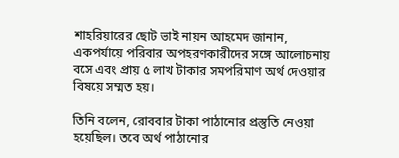শাহরিয়ারের ছোট ভাই নায়ন আহমেদ জানান, একপর্যায়ে পরিবার অপহরণকারীদের সঙ্গে আলোচনায় বসে এবং প্রায় ৫ লাখ টাকার সমপরিমাণ অর্থ দেওয়ার বিষয়ে সম্মত হয়।

তিনি বলেন, রোববার টাকা পাঠানোর প্রস্তুতি নেওয়া হয়েছিল। তবে অর্থ পাঠানোর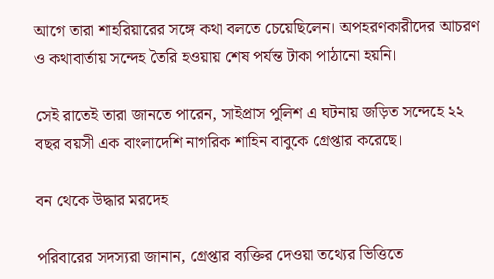আগে তারা শাহরিয়ারের সঙ্গে কথা বলতে চেয়েছিলেন। অপহরণকারীদের আচরণ ও কথাবার্তায় সন্দেহ তৈরি হওয়ায় শেষ পর্যন্ত টাকা পাঠানো হয়নি।

সেই রাতেই তারা জানতে পারেন, সাইপ্রাস পুলিশ এ ঘটনায় জড়িত সন্দেহে ২২ বছর বয়সী এক বাংলাদেশি নাগরিক শাহিন বাবুকে গ্রেপ্তার করেছে।

বন থেকে উদ্ধার মরদেহ

পরিবারের সদস্যরা জানান, গ্রেপ্তার ব্যক্তির দেওয়া তথ্যের ভিত্তিতে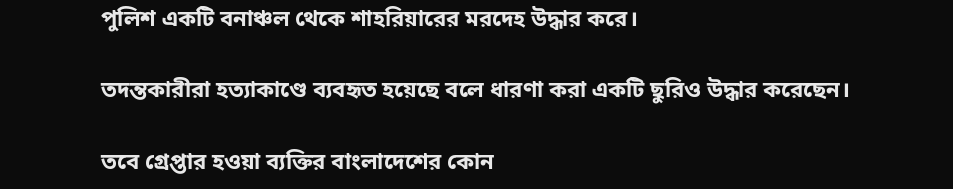পুলিশ একটি বনাঞ্চল থেকে শাহরিয়ারের মরদেহ উদ্ধার করে।

তদন্তকারীরা হত্যাকাণ্ডে ব্যবহৃত হয়েছে বলে ধারণা করা একটি ছুরিও উদ্ধার করেছেন।

তবে গ্রেপ্তার হওয়া ব্যক্তির বাংলাদেশের কোন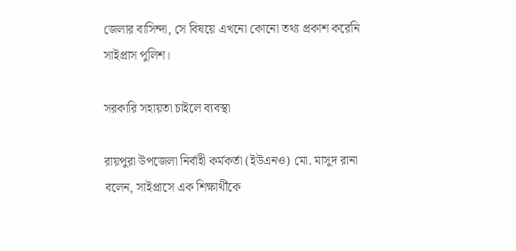জেলার বাসিন্দা, সে বিষয়ে এখনো কোনো তথ্য প্রকাশ করেনি সাইপ্রাস পুলিশ।

সরকারি সহায়তা চাইলে ব্যবস্থা

রায়পুরা উপজেলা নির্বাহী কর্মকর্তা (ইউএনও) মো. মাসুদ রানা বলেন, সাইপ্রাসে এক শিক্ষার্থীকে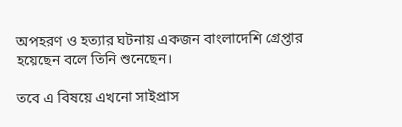অপহরণ ও হত্যার ঘটনায় একজন বাংলাদেশি গ্রেপ্তার হয়েছেন বলে তিনি শুনেছেন।

তবে এ বিষয়ে এখনো সাইপ্রাস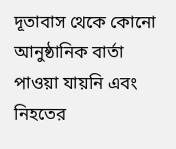দূতাবাস থেকে কোনো আনুষ্ঠানিক বার্তা পাওয়া যায়নি এবং নিহতের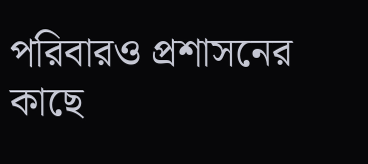পরিবারও প্রশাসনের কাছে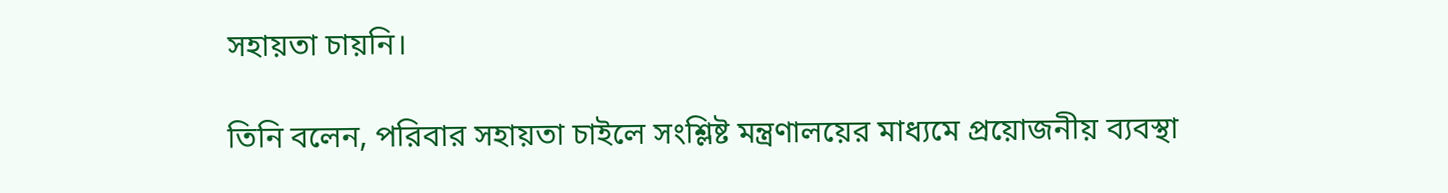সহায়তা চায়নি।

তিনি বলেন, পরিবার সহায়তা চাইলে সংশ্লিষ্ট মন্ত্রণালয়ের মাধ্যমে প্রয়োজনীয় ব্যবস্থা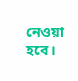নেওয়া হবে।